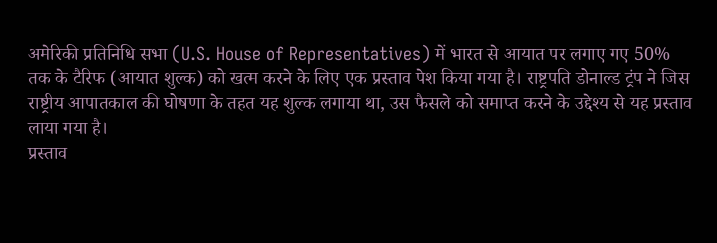अमेरिकी प्रतिनिधि सभा (U.S. House of Representatives) में भारत से आयात पर लगाए गए 50% तक के टैरिफ (आयात शुल्क) को खत्म करने के लिए एक प्रस्ताव पेश किया गया है। राष्ट्रपति डोनाल्ड ट्रंप ने जिस राष्ट्रीय आपातकाल की घोषणा के तहत यह शुल्क लगाया था, उस फैसले को समाप्त करने के उद्देश्य से यह प्रस्ताव लाया गया है।
प्रस्ताव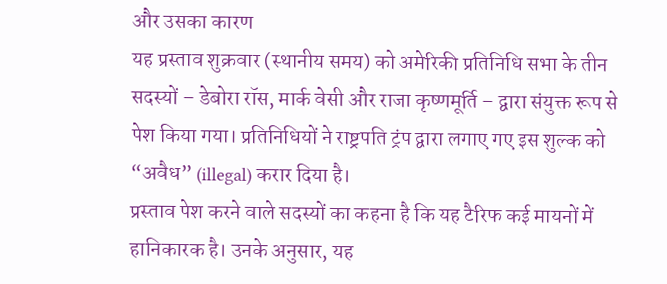और उसका कारण
यह प्रस्ताव शुक्रवार (स्थानीय समय) को अमेरिकी प्रतिनिधि सभा के तीन सदस्यों – डेबोरा रॉस, मार्क वेसी और राजा कृष्णमूर्ति – द्वारा संयुक्त रूप से पेश किया गया। प्रतिनिधियों ने राष्ट्रपति ट्रंप द्वारा लगाए गए इस शुल्क को “अवैध” (illegal) करार दिया है।
प्रस्ताव पेश करने वाले सदस्यों का कहना है कि यह टैरिफ कई मायनों में हानिकारक है। उनके अनुसार, यह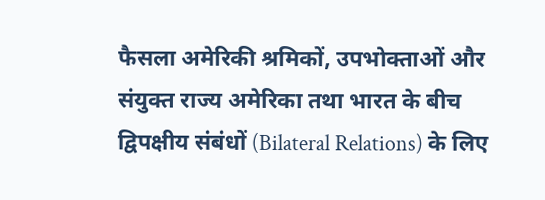फैसला अमेरिकी श्रमिकों, उपभोक्ताओं और संयुक्त राज्य अमेरिका तथा भारत के बीच द्विपक्षीय संबंधों (Bilateral Relations) के लिए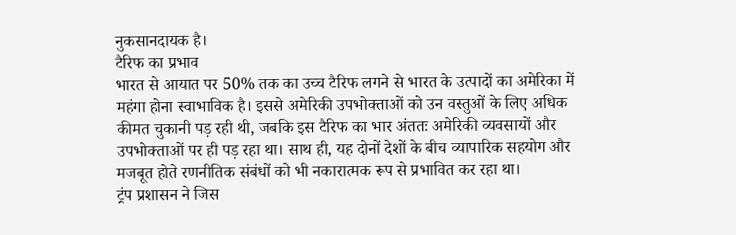नुकसानदायक है।
टैरिफ का प्रभाव
भारत से आयात पर 50% तक का उच्च टैरिफ लगने से भारत के उत्पादों का अमेरिका में महंगा होना स्वाभाविक है। इससे अमेरिकी उपभोक्ताओं को उन वस्तुओं के लिए अधिक कीमत चुकानी पड़ रही थी, जबकि इस टैरिफ का भार अंततः अमेरिकी व्यवसायों और उपभोक्ताओं पर ही पड़ रहा था। साथ ही, यह दोनों देशों के बीच व्यापारिक सहयोग और मजबूत होते रणनीतिक संबंधों को भी नकारात्मक रूप से प्रभावित कर रहा था।
ट्रंप प्रशासन ने जिस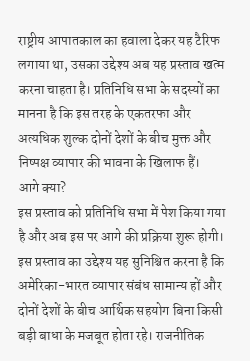राष्ट्रीय आपातकाल का हवाला देकर यह टैरिफ लगाया था, उसका उद्देश्य अब यह प्रस्ताव खत्म करना चाहता है। प्रतिनिधि सभा के सदस्यों का मानना है कि इस तरह के एकतरफा और अत्यधिक शुल्क दोनों देशों के बीच मुक्त और निष्पक्ष व्यापार की भावना के खिलाफ हैं।
आगे क्या?
इस प्रस्ताव को प्रतिनिधि सभा में पेश किया गया है और अब इस पर आगे की प्रक्रिया शुरू होगी। इस प्रस्ताव का उद्देश्य यह सुनिश्चित करना है कि अमेरिका-भारत व्यापार संबंध सामान्य हों और दोनों देशों के बीच आर्थिक सहयोग बिना किसी बड़ी बाधा के मजबूत होता रहे। राजनीतिक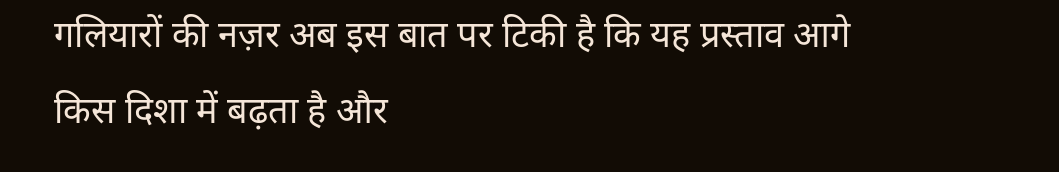गलियारों की नज़र अब इस बात पर टिकी है कि यह प्रस्ताव आगे किस दिशा में बढ़ता है और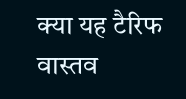क्या यह टैरिफ वास्तव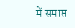में समाप्त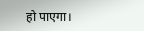हो पाएगा।